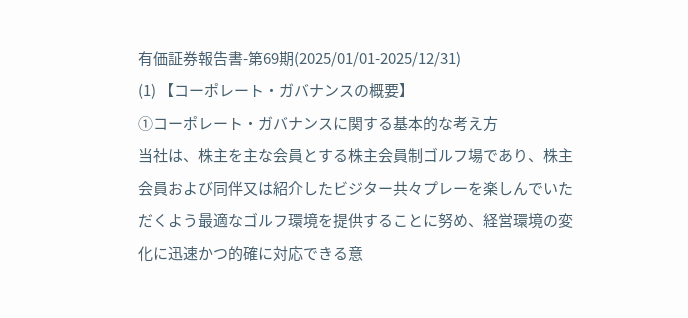有価証券報告書-第69期(2025/01/01-2025/12/31)
(1) 【コーポレート・ガバナンスの概要】
①コーポレート・ガバナンスに関する基本的な考え方
当社は、株主を主な会員とする株主会員制ゴルフ場であり、株主会員および同伴又は紹介したビジター共々プレーを楽しんでいただくよう最適なゴルフ環境を提供することに努め、経営環境の変化に迅速かつ的確に対応できる意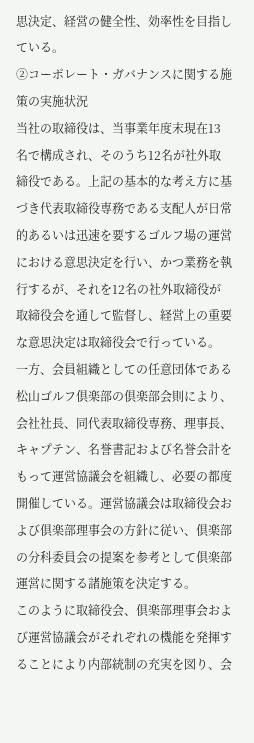思決定、経営の健全性、効率性を目指している。
②コーポレート・ガバナンスに関する施策の実施状況
当社の取締役は、当事業年度末現在13名で構成され、そのうち12名が社外取締役である。上記の基本的な考え方に基づき代表取締役専務である支配人が日常的あるいは迅速を要するゴルフ場の運営における意思決定を行い、かつ業務を執行するが、それを12名の社外取締役が取締役会を通して監督し、経営上の重要な意思決定は取締役会で行っている。
一方、会員組織としての任意団体である松山ゴルフ倶楽部の倶楽部会則により、会社社長、同代表取締役専務、理事長、キャプテン、名誉書記および名誉会計をもって運営協議会を組織し、必要の都度開催している。運営協議会は取締役会および倶楽部理事会の方針に従い、倶楽部の分科委員会の提案を参考として倶楽部運営に関する諸施策を決定する。
このように取締役会、倶楽部理事会および運営協議会がそれぞれの機能を発揮することにより内部統制の充実を図り、会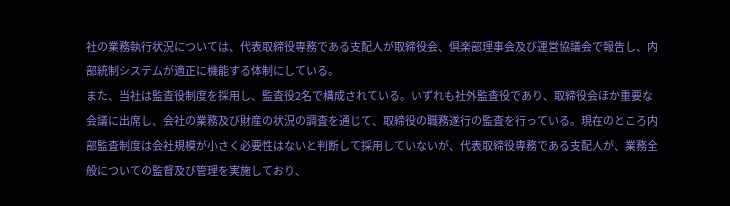社の業務執行状況については、代表取締役専務である支配人が取締役会、倶楽部理事会及び運営協議会で報告し、内部統制システムが適正に機能する体制にしている。
また、当社は監査役制度を採用し、監査役2名で構成されている。いずれも社外監査役であり、取締役会ほか重要な会議に出席し、会社の業務及び財産の状況の調査を通じて、取締役の職務遂行の監査を行っている。現在のところ内部監査制度は会社規模が小さく必要性はないと判断して採用していないが、代表取締役専務である支配人が、業務全般についての監督及び管理を実施しており、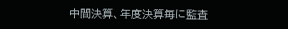中間決算、年度決算毎に監査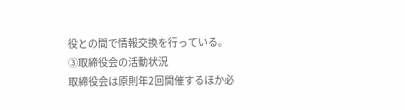役との間で情報交換を行っている。
③取締役会の活動状況
取締役会は原則年2回開催するほか必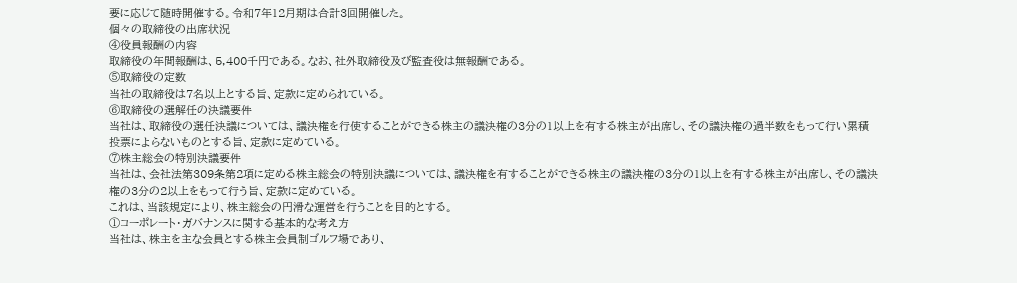要に応じて随時開催する。令和7年12月期は合計3回開催した。
個々の取締役の出席状況
④役員報酬の内容
取締役の年間報酬は、5,400千円である。なお、社外取締役及び監査役は無報酬である。
⑤取締役の定数
当社の取締役は7名以上とする旨、定款に定められている。
⑥取締役の選解任の決議要件
当社は、取締役の選任決議については、議決権を行使することができる株主の議決権の3分の1以上を有する株主が出席し、その議決権の過半数をもって行い累積投票によらないものとする旨、定款に定めている。
⑦株主総会の特別決議要件
当社は、会社法第309条第2項に定める株主総会の特別決議については、議決権を有することができる株主の議決権の3分の1以上を有する株主が出席し、その議決権の3分の2以上をもって行う旨、定款に定めている。
これは、当該規定により、株主総会の円滑な運営を行うことを目的とする。
①コーポレート・ガバナンスに関する基本的な考え方
当社は、株主を主な会員とする株主会員制ゴルフ場であり、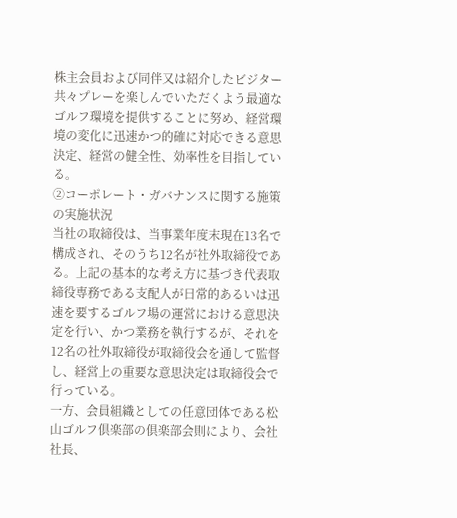株主会員および同伴又は紹介したビジター共々プレーを楽しんでいただくよう最適なゴルフ環境を提供することに努め、経営環境の変化に迅速かつ的確に対応できる意思決定、経営の健全性、効率性を目指している。
②コーポレート・ガバナンスに関する施策の実施状況
当社の取締役は、当事業年度末現在13名で構成され、そのうち12名が社外取締役である。上記の基本的な考え方に基づき代表取締役専務である支配人が日常的あるいは迅速を要するゴルフ場の運営における意思決定を行い、かつ業務を執行するが、それを12名の社外取締役が取締役会を通して監督し、経営上の重要な意思決定は取締役会で行っている。
一方、会員組織としての任意団体である松山ゴルフ倶楽部の倶楽部会則により、会社社長、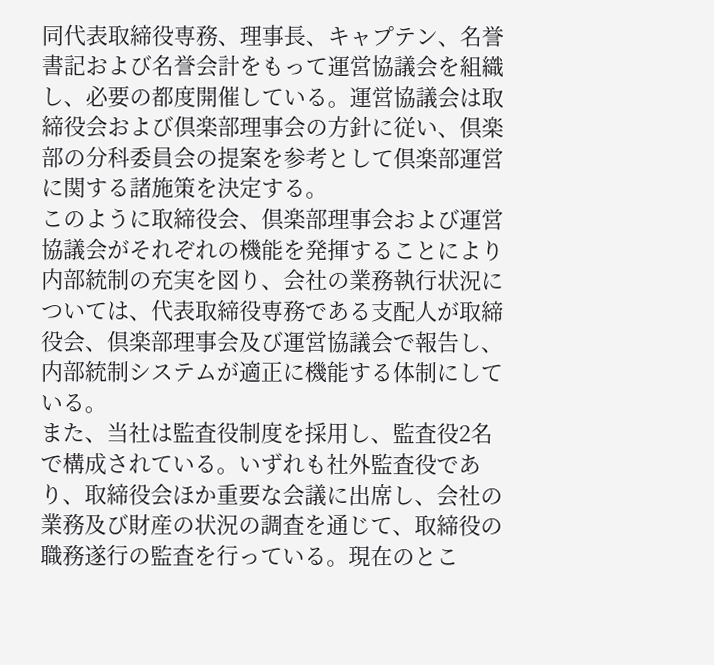同代表取締役専務、理事長、キャプテン、名誉書記および名誉会計をもって運営協議会を組織し、必要の都度開催している。運営協議会は取締役会および倶楽部理事会の方針に従い、倶楽部の分科委員会の提案を参考として倶楽部運営に関する諸施策を決定する。
このように取締役会、倶楽部理事会および運営協議会がそれぞれの機能を発揮することにより内部統制の充実を図り、会社の業務執行状況については、代表取締役専務である支配人が取締役会、倶楽部理事会及び運営協議会で報告し、内部統制システムが適正に機能する体制にしている。
また、当社は監査役制度を採用し、監査役2名で構成されている。いずれも社外監査役であり、取締役会ほか重要な会議に出席し、会社の業務及び財産の状況の調査を通じて、取締役の職務遂行の監査を行っている。現在のとこ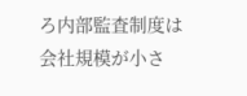ろ内部監査制度は会社規模が小さ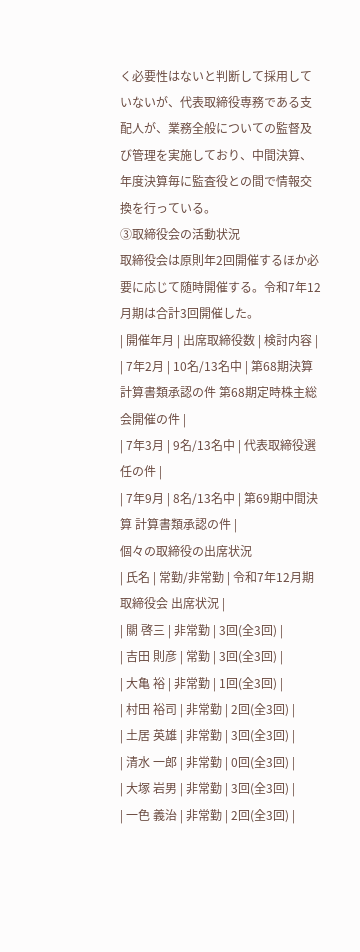く必要性はないと判断して採用していないが、代表取締役専務である支配人が、業務全般についての監督及び管理を実施しており、中間決算、年度決算毎に監査役との間で情報交換を行っている。
③取締役会の活動状況
取締役会は原則年2回開催するほか必要に応じて随時開催する。令和7年12月期は合計3回開催した。
| 開催年月 | 出席取締役数 | 検討内容 |
| 7年2月 | 10名/13名中 | 第68期決算 計算書類承認の件 第68期定時株主総会開催の件 |
| 7年3月 | 9名/13名中 | 代表取締役選任の件 |
| 7年9月 | 8名/13名中 | 第69期中間決算 計算書類承認の件 |
個々の取締役の出席状況
| 氏名 | 常勤/非常勤 | 令和7年12月期 取締役会 出席状況 |
| 關 啓三 | 非常勤 | 3回(全3回) |
| 吉田 則彦 | 常勤 | 3回(全3回) |
| 大亀 裕 | 非常勤 | 1回(全3回) |
| 村田 裕司 | 非常勤 | 2回(全3回) |
| 土居 英雄 | 非常勤 | 3回(全3回) |
| 清水 一郎 | 非常勤 | 0回(全3回) |
| 大塚 岩男 | 非常勤 | 3回(全3回) |
| 一色 義治 | 非常勤 | 2回(全3回) |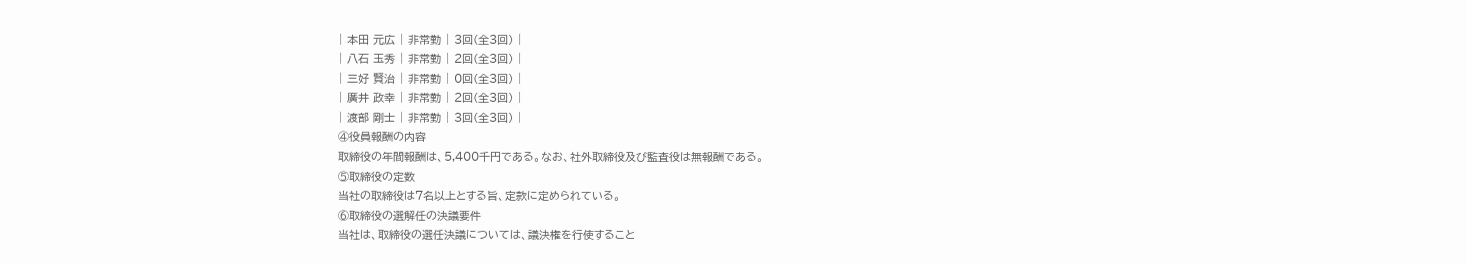| 本田 元広 | 非常勤 | 3回(全3回) |
| 八石 玉秀 | 非常勤 | 2回(全3回) |
| 三好 賢治 | 非常勤 | 0回(全3回) |
| 廣井 政幸 | 非常勤 | 2回(全3回) |
| 渡部 剛士 | 非常勤 | 3回(全3回) |
④役員報酬の内容
取締役の年間報酬は、5,400千円である。なお、社外取締役及び監査役は無報酬である。
⑤取締役の定数
当社の取締役は7名以上とする旨、定款に定められている。
⑥取締役の選解任の決議要件
当社は、取締役の選任決議については、議決権を行使すること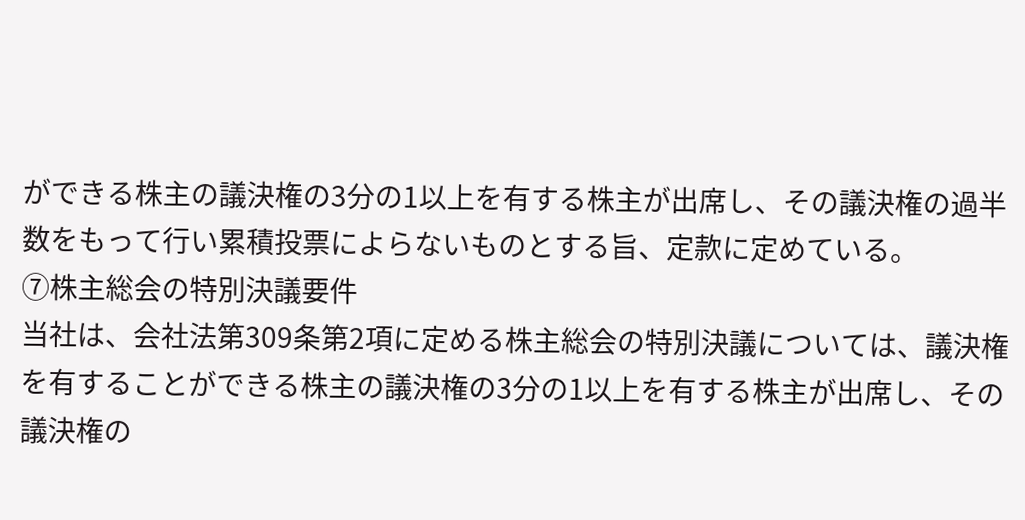ができる株主の議決権の3分の1以上を有する株主が出席し、その議決権の過半数をもって行い累積投票によらないものとする旨、定款に定めている。
⑦株主総会の特別決議要件
当社は、会社法第309条第2項に定める株主総会の特別決議については、議決権を有することができる株主の議決権の3分の1以上を有する株主が出席し、その議決権の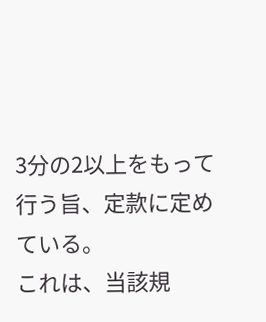3分の2以上をもって行う旨、定款に定めている。
これは、当該規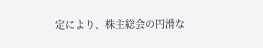定により、株主総会の円滑な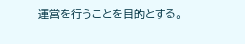運営を行うことを目的とする。